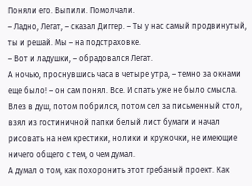Поняли его. Выпили. Помолчали.
– Ладно, Легат, – сказал Диггер. – Ты у нас самый продвинутый, ты и решай. Мы – на подстраховке.
– Вот и ладушки, – обрадовался Легат.
А ночью, проснувшись часа в четыре утра, – темно за окнами еще было! – он сам понял. Все. И спать уже не было смысла. Влез в душ, потом побрился, потом сел за письменный стол, взял из гостиничной папки белый лист бумаги и начал рисовать на нем крестики, нолики и кружочки, не имеющие ничего общего с тем, о чем думал.
А думал о том, как похоронить этот гребаный проект. Как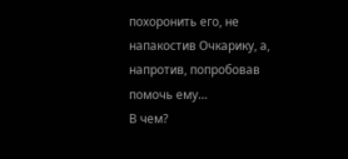похоронить его, не напакостив Очкарику, а, напротив, попробовав помочь ему…
В чем?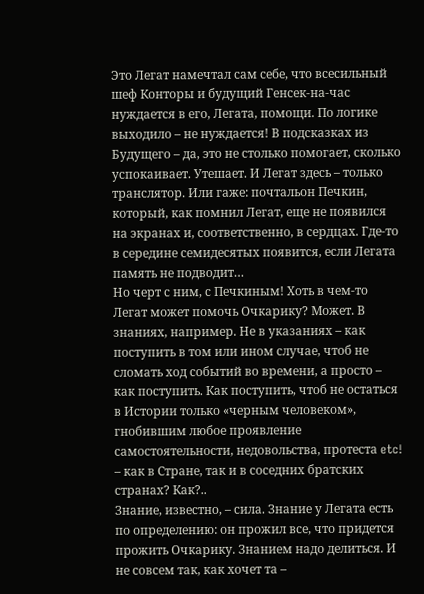Это Легат намечтал сам себе, что всесильный шеф Конторы и будущий Генсек-на-час нуждается в его, Легата, помощи. По логике выходило – не нуждается! В подсказках из Будущего – да, это не столько помогает, сколько успокаивает. Утешает. И Легат здесь – только транслятор. Или гаже: почтальон Печкин, который, как помнил Легат, еще не появился на экранах и, соответственно, в сердцах. Где-то в середине семидесятых появится, если Легата память не подводит…
Но черт с ним, с Печкиным! Хоть в чем-то Легат может помочь Очкарику? Может. В знаниях, например. Не в указаниях – как поступить в том или ином случае, чтоб не сломать ход событий во времени, а просто – как поступить. Как поступить, чтоб не остаться в Истории только «черным человеком», гнобившим любое проявление самостоятельности, недовольства, протеста etc! – как в Стране, так и в соседних братских странах? Как?..
Знание, известно, – сила. Знание у Легата есть по определению: он прожил все, что придется прожить Очкарику. Знанием надо делиться. И не совсем так, как хочет та –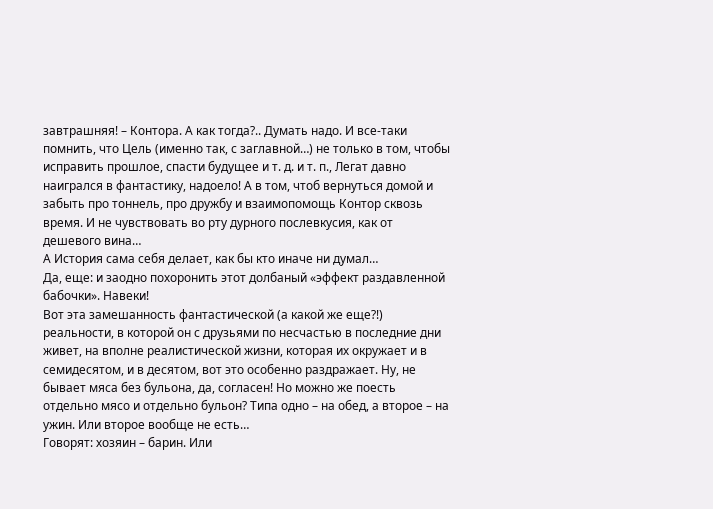завтрашняя! – Контора. А как тогда?.. Думать надо. И все-таки помнить, что Цель (именно так, с заглавной…) не только в том, чтобы исправить прошлое, спасти будущее и т. д. и т. п., Легат давно наигрался в фантастику, надоело! А в том, чтоб вернуться домой и забыть про тоннель, про дружбу и взаимопомощь Контор сквозь время. И не чувствовать во рту дурного послевкусия, как от дешевого вина…
А История сама себя делает, как бы кто иначе ни думал…
Да, еще: и заодно похоронить этот долбаный «эффект раздавленной бабочки». Навеки!
Вот эта замешанность фантастической (а какой же еще?!) реальности, в которой он с друзьями по несчастью в последние дни живет, на вполне реалистической жизни, которая их окружает и в семидесятом, и в десятом, вот это особенно раздражает. Ну, не бывает мяса без бульона, да, согласен! Но можно же поесть отдельно мясо и отдельно бульон? Типа одно – на обед, а второе – на ужин. Или второе вообще не есть…
Говорят: хозяин – барин. Или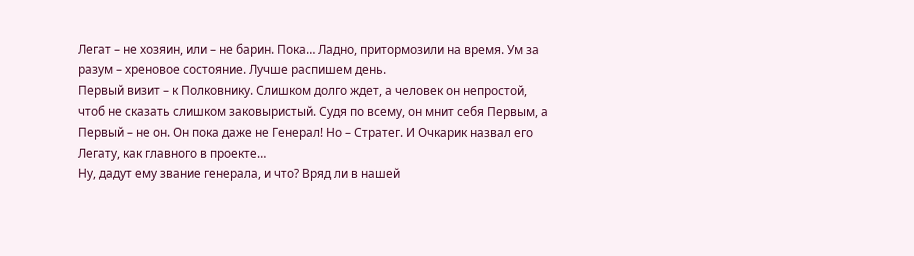Легат – не хозяин, или – не барин. Пока… Ладно, притормозили на время. Ум за разум – хреновое состояние. Лучше распишем день.
Первый визит – к Полковнику. Слишком долго ждет, а человек он непростой, чтоб не сказать слишком заковыристый. Судя по всему, он мнит себя Первым, а Первый – не он. Он пока даже не Генерал! Но – Стратег. И Очкарик назвал его Легату, как главного в проекте…
Ну, дадут ему звание генерала, и что? Вряд ли в нашей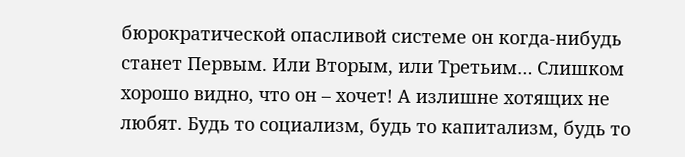бюрократической опасливой системе он когда-нибудь станет Первым. Или Вторым, или Третьим… Слишком хорошо видно, что он – хочет! А излишне хотящих не любят. Будь то социализм, будь то капитализм, будь то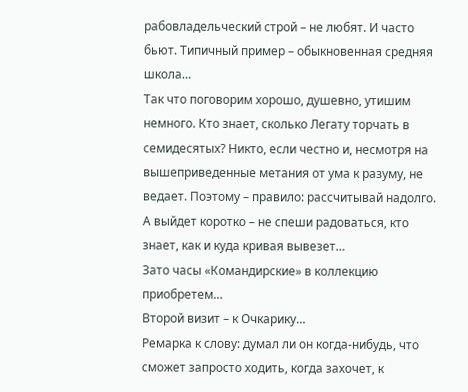рабовладельческий строй – не любят. И часто бьют. Типичный пример – обыкновенная средняя школа…
Так что поговорим хорошо, душевно, утишим немного. Кто знает, сколько Легату торчать в семидесятых? Никто, если честно и, несмотря на вышеприведенные метания от ума к разуму, не ведает. Поэтому – правило: рассчитывай надолго. А выйдет коротко – не спеши радоваться, кто знает, как и куда кривая вывезет…
Зато часы «Командирские» в коллекцию приобретем…
Второй визит – к Очкарику…
Ремарка к слову: думал ли он когда-нибудь, что сможет запросто ходить, когда захочет, к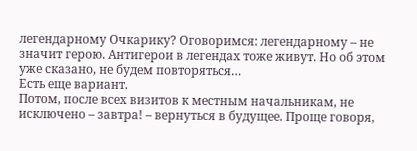легендарному Очкарику? Оговоримся: легендарному – не значит герою. Антигерои в легендах тоже живут. Но об этом уже сказано, не будем повторяться…
Есть еще вариант.
Потом, после всех визитов к местным начальникам, не исключено – завтра! – вернуться в будущее. Проще говоря,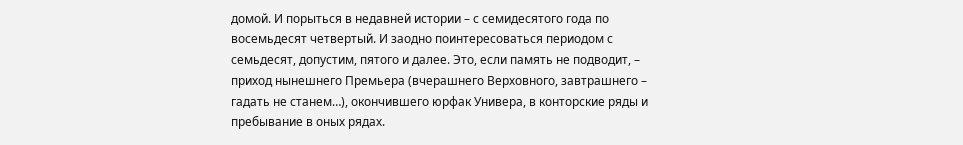домой. И порыться в недавней истории – с семидесятого года по восемьдесят четвертый. И заодно поинтересоваться периодом с семьдесят, допустим, пятого и далее. Это, если память не подводит, – приход нынешнего Премьера (вчерашнего Верховного, завтрашнего – гадать не станем…), окончившего юрфак Универа, в конторские ряды и пребывание в оных рядах.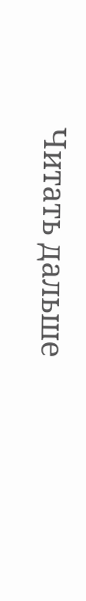Читать дальше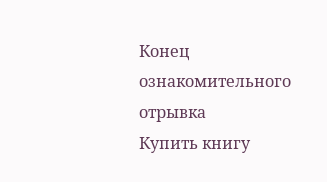Конец ознакомительного отрывка
Купить книгу